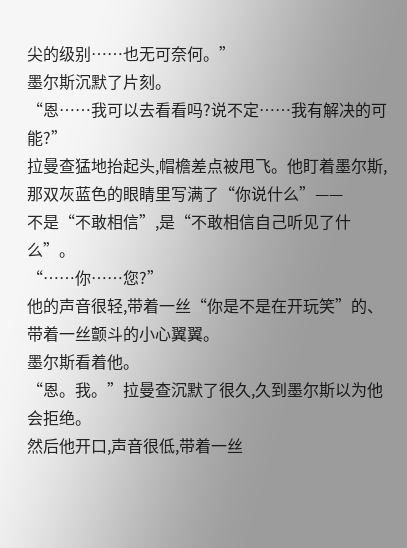尖的级别……也无可奈何。”
墨尔斯沉默了片刻。
“恩……我可以去看看吗?说不定……我有解决的可能?”
拉曼查猛地抬起头,帽檐差点被甩飞。他盯着墨尔斯,那双灰蓝色的眼睛里写满了“你说什么”——
不是“不敢相信”,是“不敢相信自己听见了什么”。
“……你……您?”
他的声音很轻,带着一丝“你是不是在开玩笑”的、带着一丝颤斗的小心翼翼。
墨尔斯看着他。
“恩。我。”拉曼查沉默了很久,久到墨尔斯以为他会拒绝。
然后他开口,声音很低,带着一丝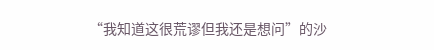“我知道这很荒谬但我还是想问”的沙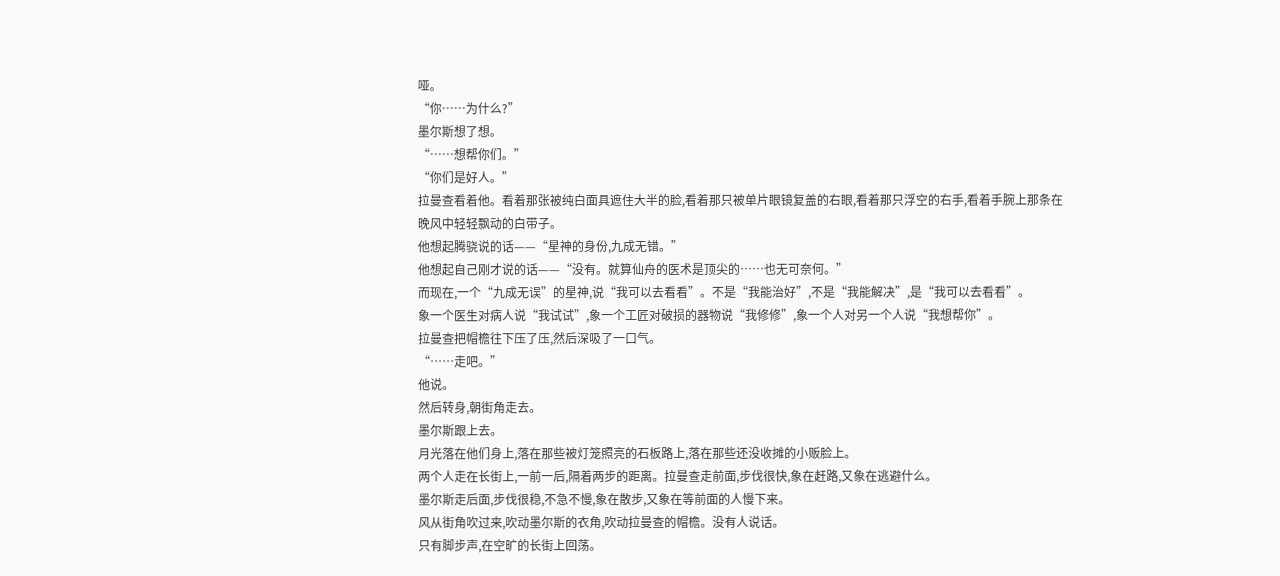哑。
“你……为什么?”
墨尔斯想了想。
“……想帮你们。”
“你们是好人。”
拉曼查看着他。看着那张被纯白面具遮住大半的脸,看着那只被单片眼镜复盖的右眼,看着那只浮空的右手,看着手腕上那条在晚风中轻轻飘动的白带子。
他想起腾骁说的话——“星神的身份,九成无错。”
他想起自己刚才说的话——“没有。就算仙舟的医术是顶尖的……也无可奈何。”
而现在,一个“九成无误”的星神,说“我可以去看看”。不是“我能治好”,不是“我能解决”,是“我可以去看看”。
象一个医生对病人说“我试试”,象一个工匠对破损的器物说“我修修”,象一个人对另一个人说“我想帮你”。
拉曼查把帽檐往下压了压,然后深吸了一口气。
“……走吧。”
他说。
然后转身,朝街角走去。
墨尔斯跟上去。
月光落在他们身上,落在那些被灯笼照亮的石板路上,落在那些还没收摊的小贩脸上。
两个人走在长街上,一前一后,隔着两步的距离。拉曼查走前面,步伐很快,象在赶路,又象在逃避什么。
墨尔斯走后面,步伐很稳,不急不慢,象在散步,又象在等前面的人慢下来。
风从街角吹过来,吹动墨尔斯的衣角,吹动拉曼查的帽檐。没有人说话。
只有脚步声,在空旷的长街上回荡。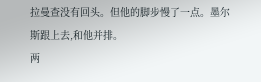拉曼查没有回头。但他的脚步慢了一点。墨尔斯跟上去,和他并排。
两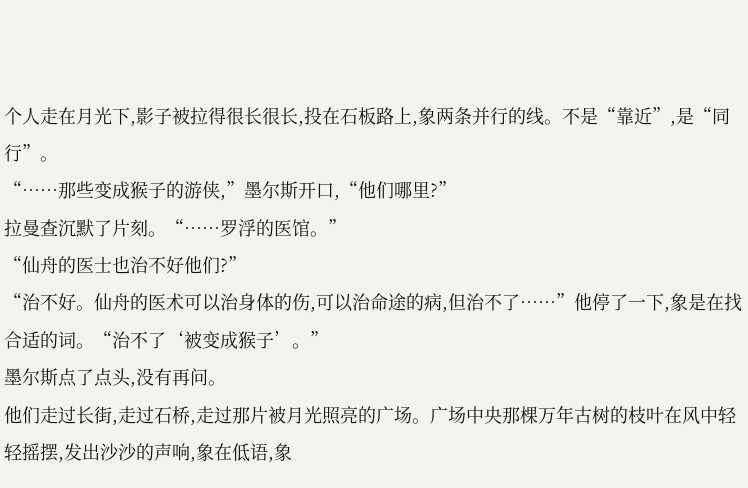个人走在月光下,影子被拉得很长很长,投在石板路上,象两条并行的线。不是“靠近”,是“同行”。
“……那些变成猴子的游侠,”墨尔斯开口,“他们哪里?”
拉曼查沉默了片刻。“……罗浮的医馆。”
“仙舟的医士也治不好他们?”
“治不好。仙舟的医术可以治身体的伤,可以治命途的病,但治不了……”他停了一下,象是在找合适的词。“治不了‘被变成猴子’。”
墨尔斯点了点头,没有再问。
他们走过长街,走过石桥,走过那片被月光照亮的广场。广场中央那棵万年古树的枝叶在风中轻轻摇摆,发出沙沙的声响,象在低语,象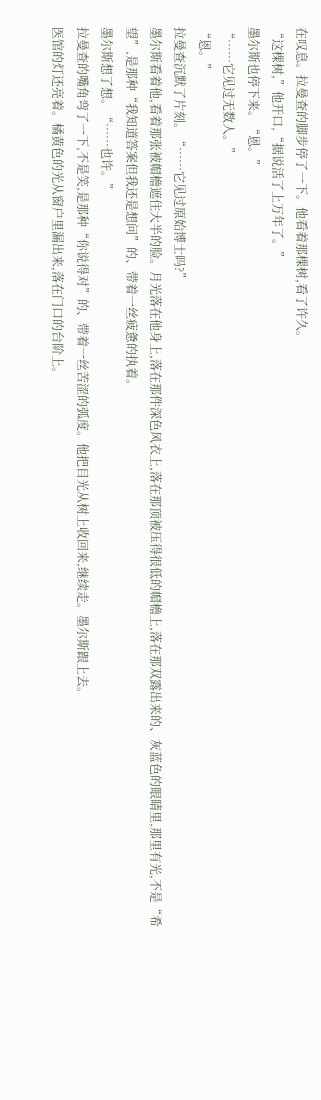在叹息。拉曼查的脚步停了一下。他看着那棵树,看了许久。
“这棵树,”他开口,“据说活了上万年了。”
墨尔斯也停下来。“恩。”
“……它见过无数人。”
“恩。”
拉曼查沉默了片刻。“……它见过原始博士吗?”
墨尔斯看着他,看着那张被帽檐遮住大半的脸。月光落在他身上,落在那件深色风衣上,落在那顶被压得很低的帽檐上,落在那双露出来的、灰蓝色的眼睛里,那里有光,不是“希望”,是那种“我知道答案但我还是想问”的、带着一丝疲惫的执着。
墨尔斯想了想。“……也许。”
拉曼查的嘴角弯了一下,不是笑,是那种“你说得对”的、带着一丝苦涩的弧度。他把目光从树上收回来,继续走。墨尔斯跟上去。
医馆的灯还亮着。橘黄色的光从窗户里漏出来,落在门口的台阶上。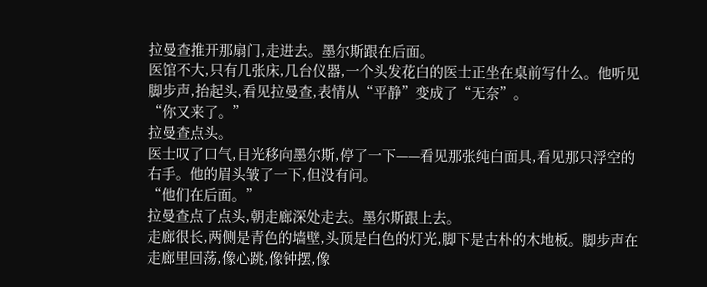拉曼查推开那扇门,走进去。墨尔斯跟在后面。
医馆不大,只有几张床,几台仪器,一个头发花白的医士正坐在桌前写什么。他听见脚步声,抬起头,看见拉曼查,表情从“平静”变成了“无奈”。
“你又来了。”
拉曼查点头。
医士叹了口气,目光移向墨尔斯,停了一下——看见那张纯白面具,看见那只浮空的右手。他的眉头皱了一下,但没有问。
“他们在后面。”
拉曼查点了点头,朝走廊深处走去。墨尔斯跟上去。
走廊很长,两侧是青色的墙壁,头顶是白色的灯光,脚下是古朴的木地板。脚步声在走廊里回荡,像心跳,像钟摆,像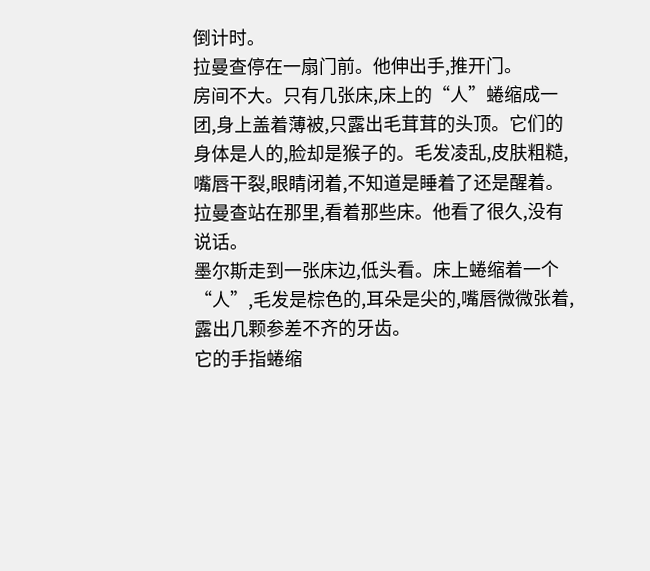倒计时。
拉曼查停在一扇门前。他伸出手,推开门。
房间不大。只有几张床,床上的“人”蜷缩成一团,身上盖着薄被,只露出毛茸茸的头顶。它们的身体是人的,脸却是猴子的。毛发凌乱,皮肤粗糙,嘴唇干裂,眼睛闭着,不知道是睡着了还是醒着。
拉曼查站在那里,看着那些床。他看了很久,没有说话。
墨尔斯走到一张床边,低头看。床上蜷缩着一个“人”,毛发是棕色的,耳朵是尖的,嘴唇微微张着,露出几颗参差不齐的牙齿。
它的手指蜷缩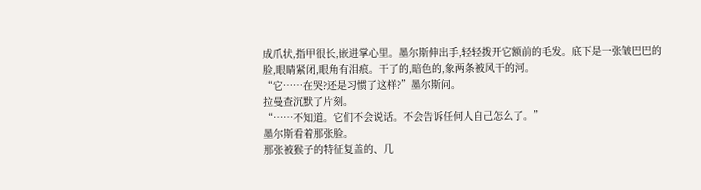成爪状,指甲很长,嵌进掌心里。墨尔斯伸出手,轻轻拨开它额前的毛发。底下是一张皱巴巴的脸,眼睛紧闭,眼角有泪痕。干了的,暗色的,象两条被风干的河。
“它……在哭?还是习惯了这样?”墨尔斯问。
拉曼查沉默了片刻。
“……不知道。它们不会说话。不会告诉任何人自己怎么了。”
墨尔斯看着那张脸。
那张被猴子的特征复盖的、几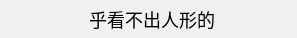乎看不出人形的